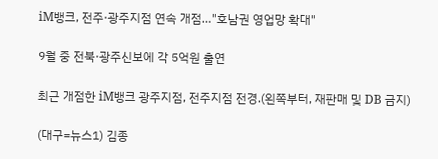iM뱅크, 전주·광주지점 연속 개점…"호남권 영업망 확대"

9월 중 전북·광주신보에 각 5억원 출연

최근 개점한 iM뱅크 광주지점, 전주지점 전경.(왼쪽부터, 재판매 및 DB 금지)

(대구=뉴스1) 김종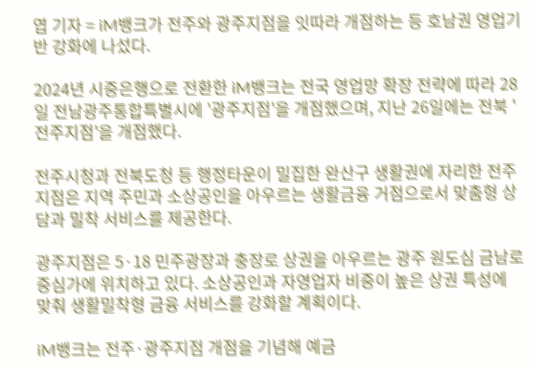엽 기자 = iM뱅크가 전주와 광주지점을 잇따라 개점하는 등 호남권 영업기반 강화에 나섰다.

2024년 시중은행으로 전환한 iM뱅크는 전국 영업망 확장 전략에 따라 28일 전남광주통합특별시에 '광주지점'을 개점했으며, 지난 26일에는 전북 '전주지점'을 개점했다.

전주시청과 전북도청 등 행정타운이 밀집한 완산구 생활권에 자리한 전주지점은 지역 주민과 소상공인을 아우르는 생활금융 거점으로서 맞춤형 상담과 밀착 서비스를 제공한다.

광주지점은 5·18 민주광장과 충장로 상권을 아우르는 광주 원도심 금남로 중심가에 위치하고 있다. 소상공인과 자영업자 비중이 높은 상권 특성에 맞춰 생활밀착형 금융 서비스를 강화할 계획이다.

iM뱅크는 전주·광주지점 개점을 기념해 예금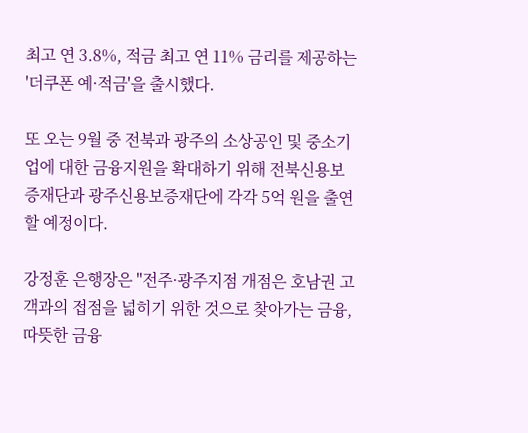최고 연 3.8%, 적금 최고 연 11% 금리를 제공하는 '더쿠폰 예·적금'을 출시했다.

또 오는 9월 중 전북과 광주의 소상공인 및 중소기업에 대한 금융지원을 확대하기 위해 전북신용보증재단과 광주신용보증재단에 각각 5억 원을 출연할 예정이다.

강정훈 은행장은 "전주·광주지점 개점은 호남권 고객과의 접점을 넓히기 위한 것으로 찾아가는 금융, 따뜻한 금융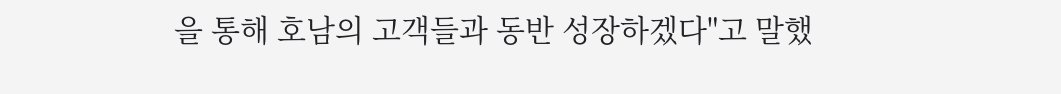을 통해 호남의 고객들과 동반 성장하겠다"고 말했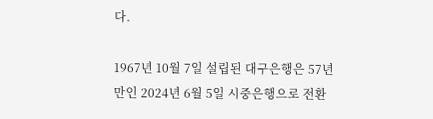다.

1967년 10월 7일 설립된 대구은행은 57년 만인 2024년 6월 5일 시중은행으로 전환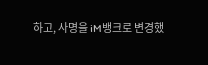하고, 사명을 iM뱅크로 변경했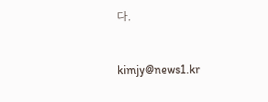다.

kimjy@news1.kr